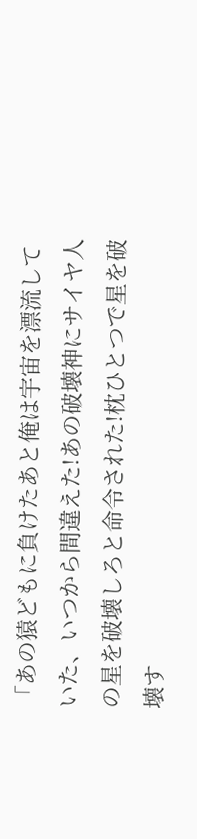「あの猿どもに負けたあと俺は宇宙を漂流していた、いつから間違えた!あの破壊神にサイヤ人の星を破壊しろと命令された!枕ひとつで星を破壊す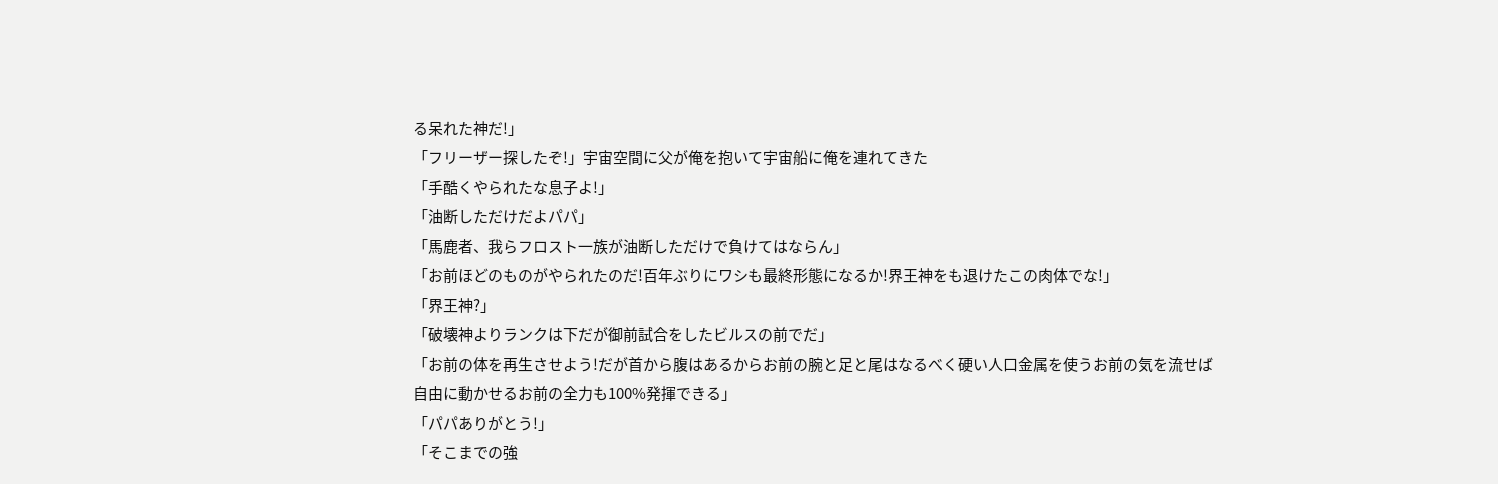る呆れた神だ!」
「フリーザー探したぞ!」宇宙空間に父が俺を抱いて宇宙船に俺を連れてきた
「手酷くやられたな息子よ!」
「油断しただけだよパパ」
「馬鹿者、我らフロスト一族が油断しただけで負けてはならん」
「お前ほどのものがやられたのだ!百年ぶりにワシも最終形態になるか!界王神をも退けたこの肉体でな!」
「界王神?」
「破壊神よりランクは下だが御前試合をしたビルスの前でだ」
「お前の体を再生させよう!だが首から腹はあるからお前の腕と足と尾はなるべく硬い人口金属を使うお前の気を流せば自由に動かせるお前の全力も100%発揮できる」
「パパありがとう!」
「そこまでの強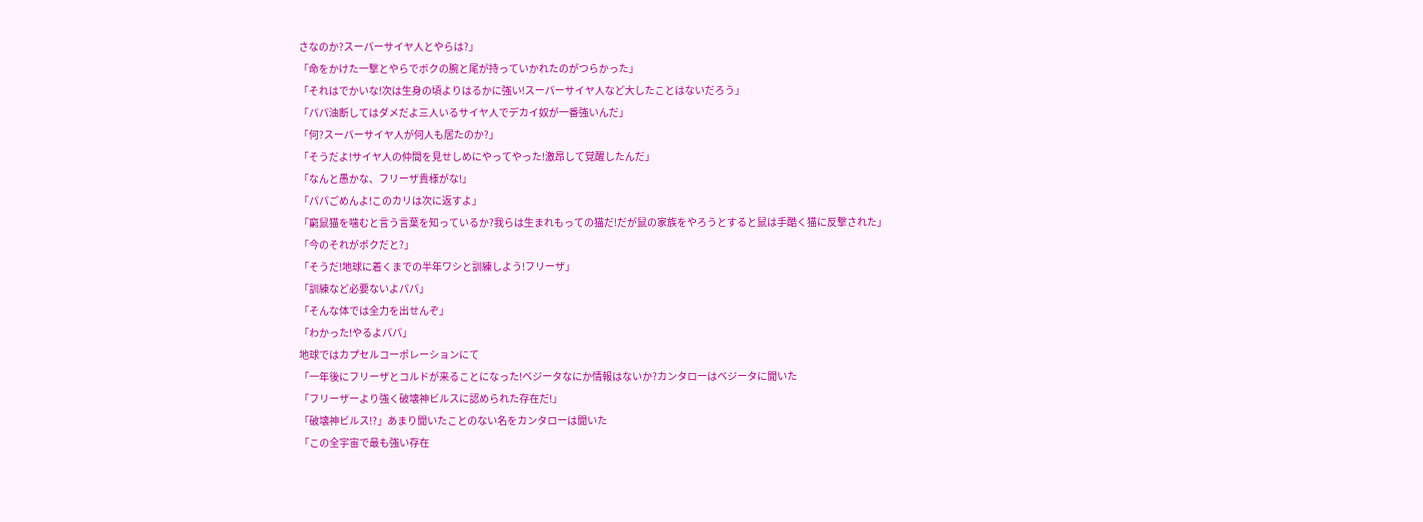さなのか?スーパーサイヤ人とやらは?」
「命をかけた一撃とやらでボクの腕と尾が持っていかれたのがつらかった」
「それはでかいな!次は生身の頃よりはるかに強い!スーパーサイヤ人など大したことはないだろう」
「パパ油断してはダメだよ三人いるサイヤ人でデカイ奴が一番強いんだ」
「何?スーパーサイヤ人が何人も居たのか?」
「そうだよ!サイヤ人の仲間を見せしめにやってやった!激昂して覚醒したんだ」
「なんと愚かな、フリーザ貴様がな!」
「パパごめんよ!このカリは次に返すよ」
「窮鼠猫を噛むと言う言葉を知っているか?我らは生まれもっての猫だ!だが鼠の家族をやろうとすると鼠は手酷く猫に反撃された」
「今のそれがボクだと?」
「そうだ!地球に着くまでの半年ワシと訓練しよう!フリーザ」
「訓練など必要ないよパパ」
「そんな体では全力を出せんぞ」
「わかった!やるよパパ」
地球ではカプセルコーポレーションにて
「一年後にフリーザとコルドが来ることになった!ベジータなにか情報はないか?カンタローはベジータに聞いた
「フリーザーより強く破壊神ビルスに認められた存在だ!」
「破壊神ビルス!?」あまり聞いたことのない名をカンタローは聞いた
「この全宇宙で最も強い存在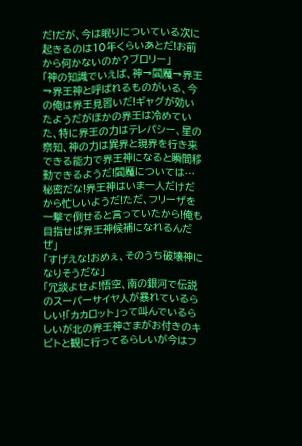だ!だが、今は眠りについている次に起きるのは10年くらいあとだ!お前から何かないのか?ブロリー」
「神の知識でいえば、神→閻魔→界王→界王神と呼ばれるものがいる、今の俺は界王見習いだ!ギャグが効いたようだがほかの界王は冷めていた、特に界王の力はテレパシー、星の察知、神の力は異界と現界を行き来できる能力で界王神になると瞬間移動できるようだ!閻魔については…秘密だな!界王神はいま一人だけだから忙しいようだ!ただ、フリーザを一撃で倒せると言っていたから!俺も目指せば界王神候補になれるんだぜ」
「すげえな!おめぇ、そのうち破壊神になりそうだな」
「冗談よせよ!悟空、南の銀河で伝説のスーパーサイヤ人が暴れているらしい!「カカロット」って叫んでいるらしいが北の界王神さまがお付きのキビトと観に行ってるらしいが今はフ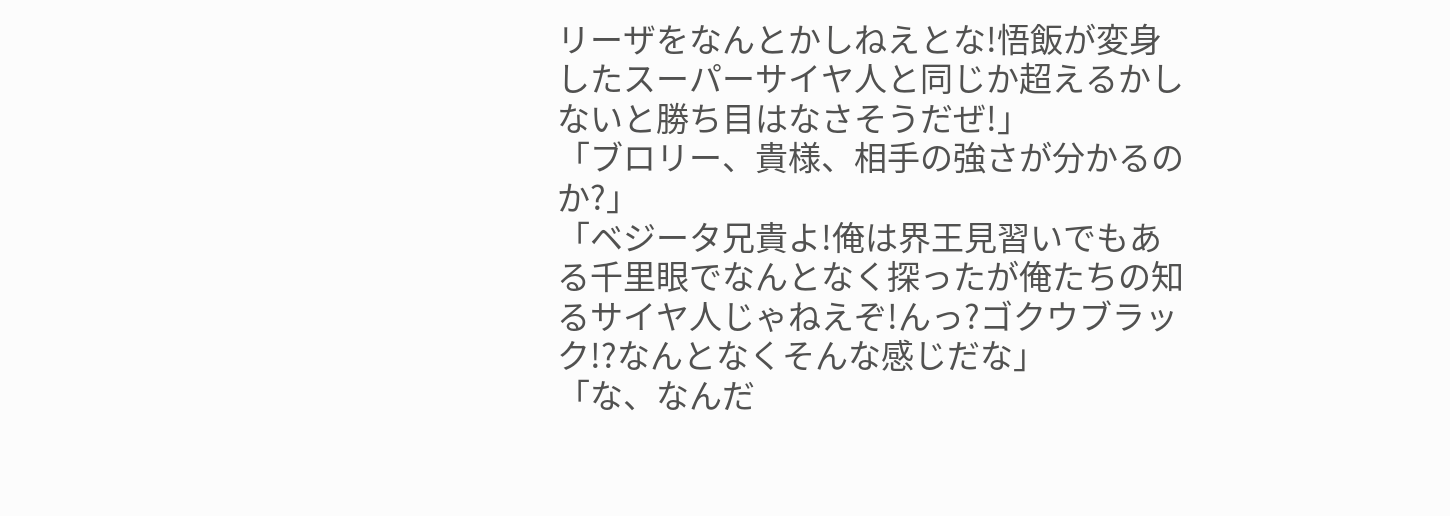リーザをなんとかしねえとな!悟飯が変身したスーパーサイヤ人と同じか超えるかしないと勝ち目はなさそうだぜ!」
「ブロリー、貴様、相手の強さが分かるのか?」
「ベジータ兄貴よ!俺は界王見習いでもある千里眼でなんとなく探ったが俺たちの知るサイヤ人じゃねえぞ!んっ?ゴクウブラック!?なんとなくそんな感じだな」
「な、なんだ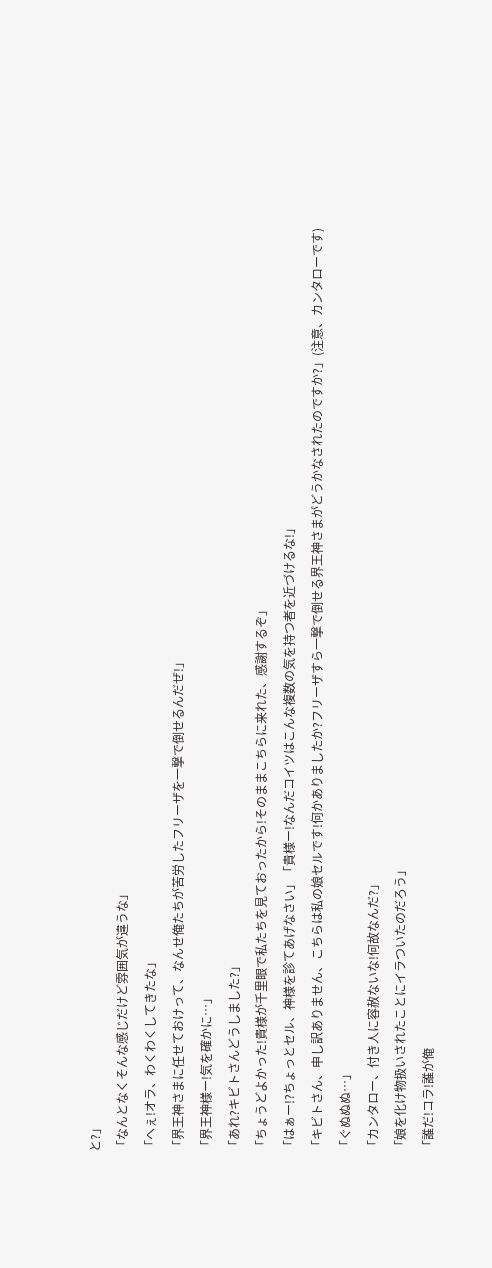と?」
「なんとなくそんな感じだけど雰囲気が違うな」
「へぇ!オラ、わくわくしてきたな」
「界王神さまに任せておけって、なんせ俺たちが苦労したフリーザを一撃で倒せるんだぜ!」
「界王神様ー!気を確かに…」
「あれ?キビトさんどうしました?」
「ちょうどよかった!貴様が千里眼で私たちを見ておったから!そのままこちらに来れた、感謝するぞ」
「はぁー!?ちょっとセル、神様を診てあげなさい」「貴様ー!なんだコイツはこんな複数の気を持つ者を近づけるな!」
「キビトさん、申し訳ありません、こちらは私の娘セルです!何かありましたか?フリーザすら一撃で倒せる界王神さまがどうかなされたのですか?」(注意、カンタローです)
「ぐぬぬぬ…」
「カンタロー、付き人に容赦ないな!何故なんだ?」
「娘を化け物扱いされたことにイラついたのだろう」
「誰だ!コラ!誰が俺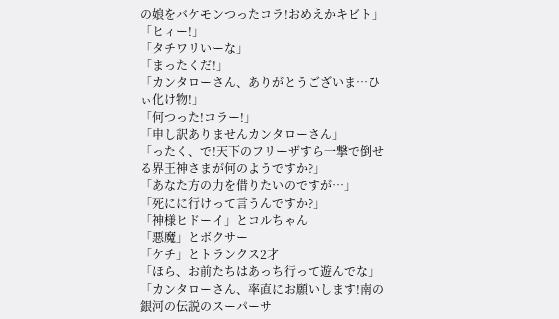の娘をバケモンつったコラ!おめえかキビト」
「ヒィー!」
「タチワリいーな」
「まったくだ!」
「カンタローさん、ありがとうございま…ひぃ化け物!」
「何つった!コラー!」
「申し訳ありませんカンタローさん」
「ったく、で!天下のフリーザすら一撃で倒せる界王神さまが何のようですか?」
「あなた方の力を借りたいのですが…」
「死にに行けって言うんですか?」
「神様ヒドーイ」とコルちゃん
「悪魔」とボクサー
「ケチ」とトランクス2才
「ほら、お前たちはあっち行って遊んでな」
「カンタローさん、率直にお願いします!南の銀河の伝説のスーパーサ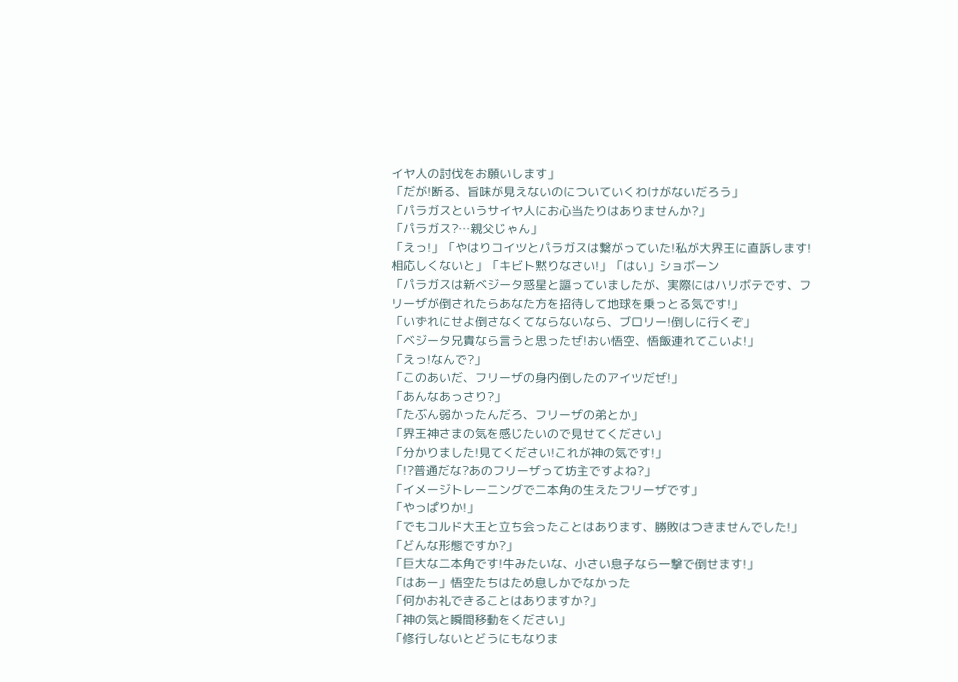イヤ人の討伐をお願いします」
「だが!断る、旨味が見えないのについていくわけがないだろう」
「パラガスというサイヤ人にお心当たりはありませんか?」
「パラガス?…親父じゃん」
「えっ!」「やはりコイツとパラガスは繋がっていた!私が大界王に直訴します!相応しくないと」「キビト黙りなさい!」「はい」ショボーン
「パラガスは新ベジータ惑星と謳っていましたが、実際にはハリボテです、フリーザが倒されたらあなた方を招待して地球を乗っとる気です!」
「いずれにせよ倒さなくてならないなら、ブロリー!倒しに行くぞ」
「ベジータ兄貴なら言うと思ったぜ!おい悟空、悟飯連れてこいよ!」
「えっ!なんで?」
「このあいだ、フリーザの身内倒したのアイツだぜ!」
「あんなあっさり?」
「たぶん弱かったんだろ、フリーザの弟とか」
「界王神さまの気を感じたいので見せてください」
「分かりました!見てください!これが神の気です!」
「!?普通だな?あのフリーザって坊主ですよね?」
「イメージトレーニングで二本角の生えたフリーザです」
「やっぱりか!」
「でもコルド大王と立ち会ったことはあります、勝敗はつきませんでした!」
「どんな形態ですか?」
「巨大な二本角です!牛みたいな、小さい息子なら一撃で倒せます!」
「はあー」悟空たちはため息しかでなかった
「何かお礼できることはありますか?」
「神の気と瞬間移動をください」
「修行しないとどうにもなりま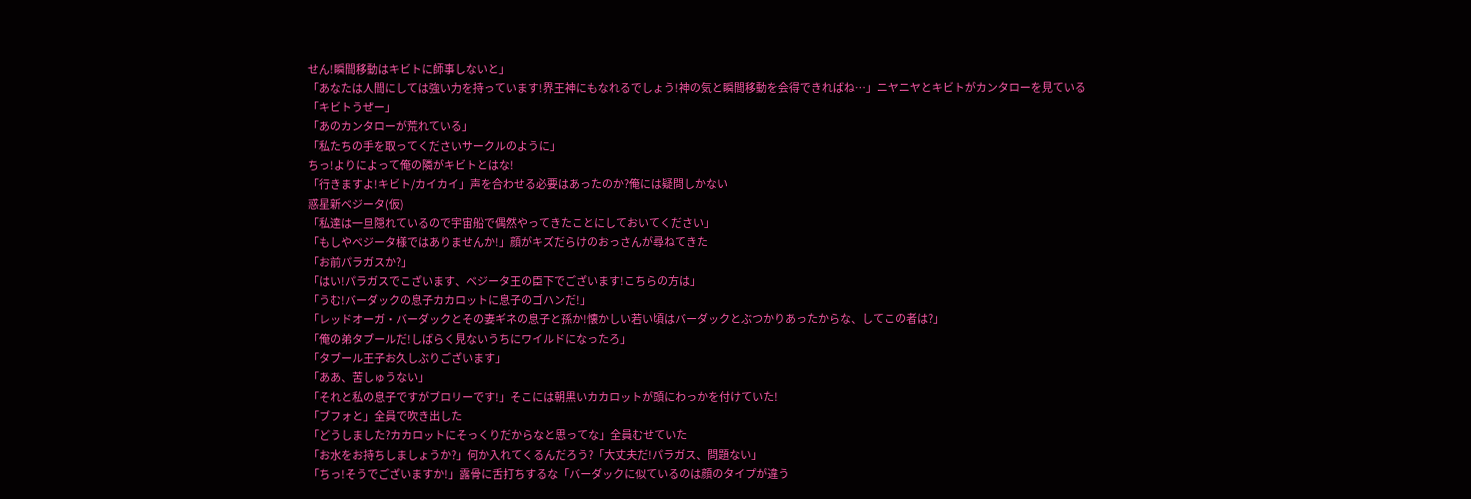せん!瞬間移動はキビトに師事しないと」
「あなたは人間にしては強い力を持っています!界王神にもなれるでしょう!神の気と瞬間移動を会得できればね…」ニヤニヤとキビトがカンタローを見ている
「キビトうぜー」
「あのカンタローが荒れている」
「私たちの手を取ってくださいサークルのように」
ちっ!よりによって俺の隣がキビトとはな!
「行きますよ!キビト/カイカイ」声を合わせる必要はあったのか?俺には疑問しかない
惑星新ベジータ(仮)
「私達は一旦隠れているので宇宙船で偶然やってきたことにしておいてください」
「もしやベジータ様ではありませんか!」顔がキズだらけのおっさんが尋ねてきた
「お前パラガスか?」
「はい!パラガスでこざいます、ベジータ王の臣下でございます!こちらの方は」
「うむ!バーダックの息子カカロットに息子のゴハンだ!」
「レッドオーガ・バーダックとその妻ギネの息子と孫か!懐かしい若い頃はバーダックとぶつかりあったからな、してこの者は?」
「俺の弟タブールだ!しばらく見ないうちにワイルドになったろ」
「タブール王子お久しぶりございます」
「ああ、苦しゅうない」
「それと私の息子ですがブロリーです!」そこには朝黒いカカロットが頭にわっかを付けていた!
「ブフォと」全員で吹き出した
「どうしました?カカロットにそっくりだからなと思ってな」全員むせていた
「お水をお持ちしましょうか?」何か入れてくるんだろう?「大丈夫だ!パラガス、問題ない」
「ちっ!そうでございますか!」露骨に舌打ちするな「バーダックに似ているのは顔のタイプが違う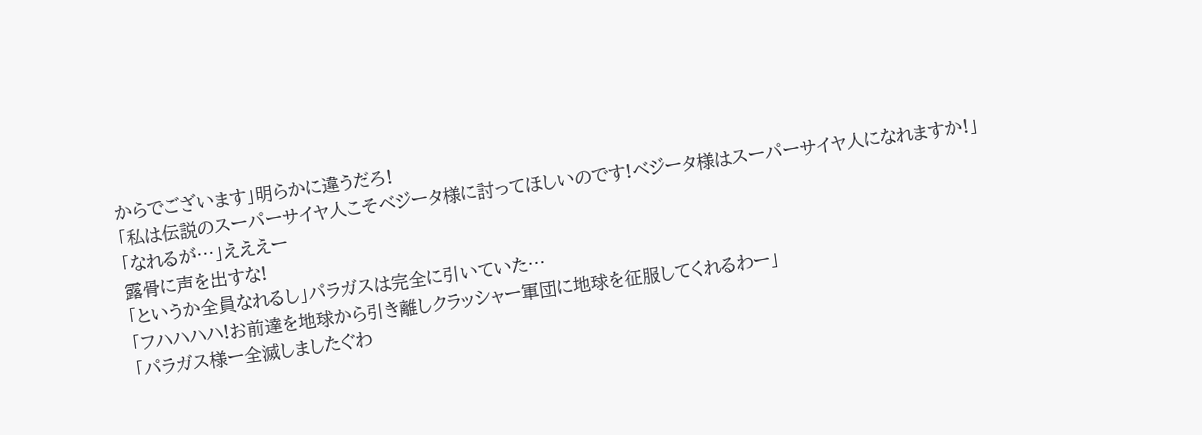からでございます」明らかに違うだろ!
「私は伝説のスーパーサイヤ人こそベジータ様に討ってほしいのです!ベジータ様はスーパーサイヤ人になれますか!」
「なれるが…」えええー
露骨に声を出すな!
「というか全員なれるし」パラガスは完全に引いていた…
「フハハハハ!お前達を地球から引き離しクラッシャー軍団に地球を征服してくれるわー」
「パラガス様ー全滅しましたぐわ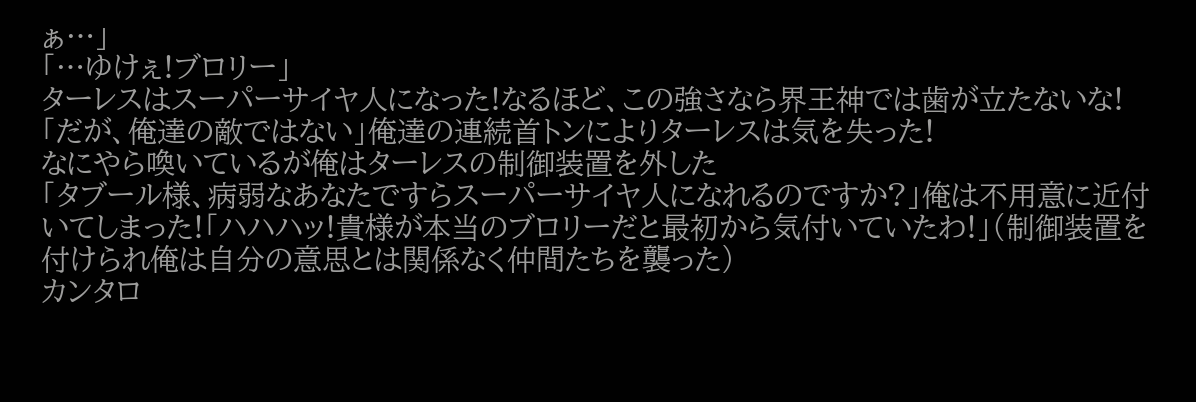ぁ…」
「…ゆけぇ!ブロリー」
ターレスはスーパーサイヤ人になった!なるほど、この強さなら界王神では歯が立たないな!
「だが、俺達の敵ではない」俺達の連続首トンによりターレスは気を失った!
なにやら喚いているが俺はターレスの制御装置を外した
「タブール様、病弱なあなたですらスーパーサイヤ人になれるのですか?」俺は不用意に近付いてしまった!「ハハハッ!貴様が本当のブロリーだと最初から気付いていたわ!」(制御装置を付けられ俺は自分の意思とは関係なく仲間たちを襲った)
カンタロ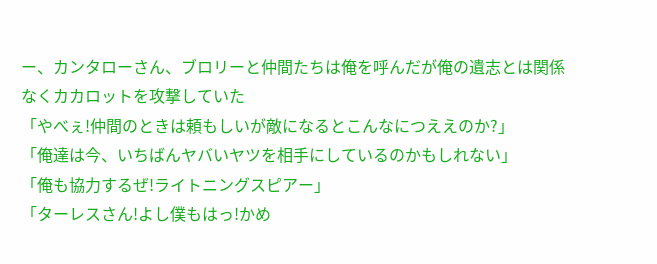ー、カンタローさん、ブロリーと仲間たちは俺を呼んだが俺の遺志とは関係なくカカロットを攻撃していた
「やべぇ!仲間のときは頼もしいが敵になるとこんなにつええのか?」
「俺達は今、いちばんヤバいヤツを相手にしているのかもしれない」
「俺も協力するぜ!ライトニングスピアー」
「ターレスさん!よし僕もはっ!かめ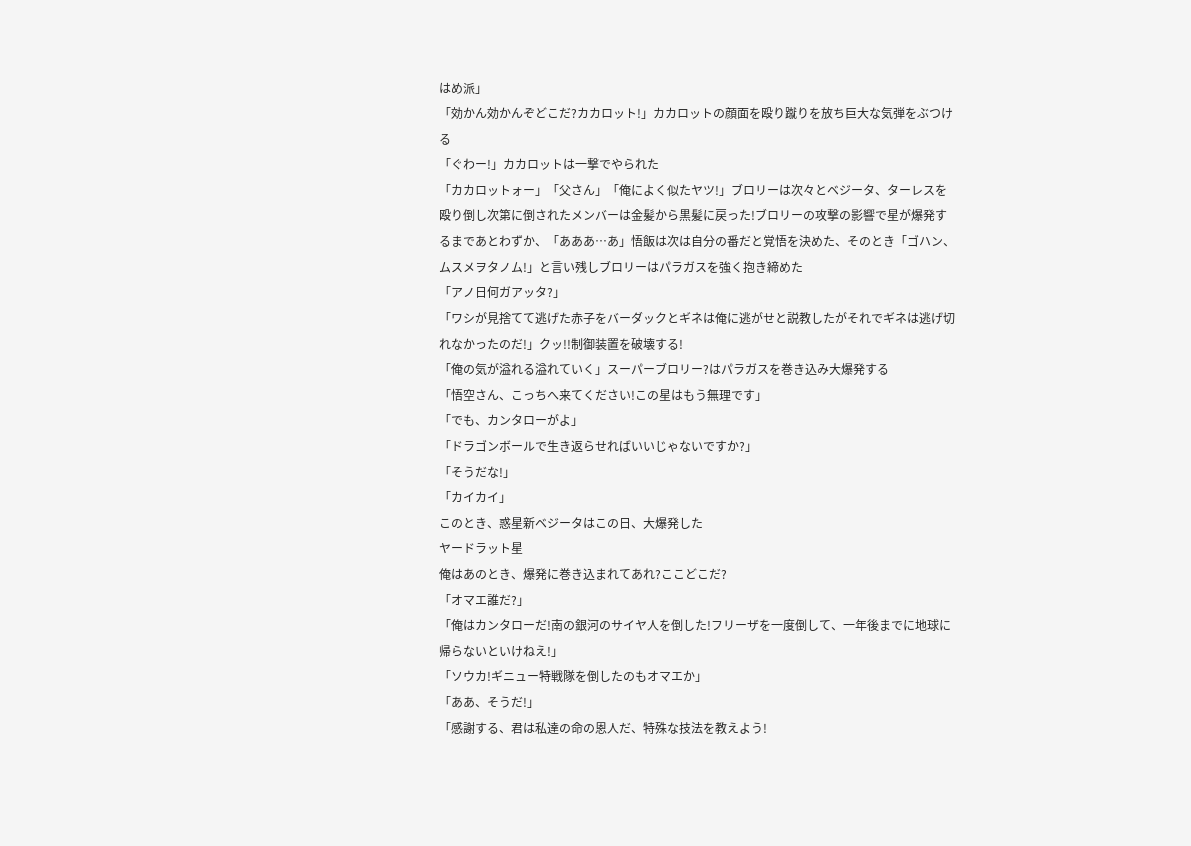はめ派」
「効かん効かんぞどこだ?カカロット!」カカロットの顔面を殴り蹴りを放ち巨大な気弾をぶつける
「ぐわー!」カカロットは一撃でやられた
「カカロットォー」「父さん」「俺によく似たヤツ!」ブロリーは次々とベジータ、ターレスを殴り倒し次第に倒されたメンバーは金髪から黒髪に戻った!ブロリーの攻撃の影響で星が爆発するまであとわずか、「あああ…あ」悟飯は次は自分の番だと覚悟を決めた、そのとき「ゴハン、ムスメヲタノム!」と言い残しブロリーはパラガスを強く抱き締めた
「アノ日何ガアッタ?」
「ワシが見捨てて逃げた赤子をバーダックとギネは俺に逃がせと説教したがそれでギネは逃げ切れなかったのだ!」クッ!!制御装置を破壊する!
「俺の気が溢れる溢れていく」スーパーブロリー?はパラガスを巻き込み大爆発する
「悟空さん、こっちへ来てください!この星はもう無理です」
「でも、カンタローがよ」
「ドラゴンボールで生き返らせればいいじゃないですか?」
「そうだな!」
「カイカイ」
このとき、惑星新ベジータはこの日、大爆発した
ヤードラット星
俺はあのとき、爆発に巻き込まれてあれ?ここどこだ?
「オマエ誰だ?」
「俺はカンタローだ!南の銀河のサイヤ人を倒した!フリーザを一度倒して、一年後までに地球に帰らないといけねえ!」
「ソウカ!ギニュー特戦隊を倒したのもオマエか」
「ああ、そうだ!」
「感謝する、君は私達の命の恩人だ、特殊な技法を教えよう!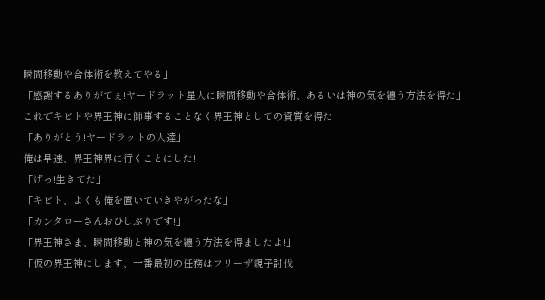瞬間移動や合体術を教えてやる」
「感謝するありがてぇ!ヤードラット星人に瞬間移動や合体術、あるいは神の気を纏う方法を得た」
これでキビトや界王神に師事することなく界王神としての資質を得た
「ありがとう!ヤードラットの人達」
俺は早速、界王神界に行くことにした!
「げっ!生きてた」
「キビト、よくも俺を置いていきやがったな」
「カンタローさんおひしぶりです!」
「界王神さま、瞬間移動と神の気を纏う方法を得ましたよ!」
「仮の界王神にします、一番最初の任務はフリーザ親子討伐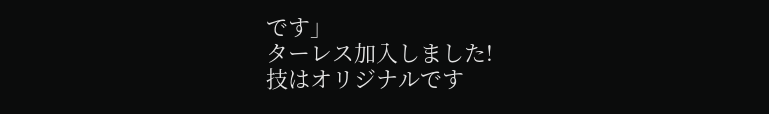です」
ターレス加入しました!
技はオリジナルです